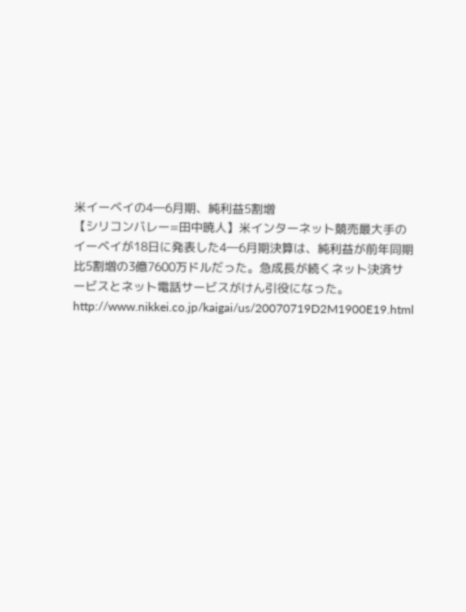米イーベイの4―6月期、純利益5割増
【シリコンバレー=田中暁人】米インターネット競売最大手のイーベイが18日に発表した4―6月期決算は、純利益が前年同期比5割増の3億7600万ドルだった。急成長が続くネット決済サービスとネット電話サービスがけん引役になった。
http://www.nikkei.co.jp/kaigai/us/20070719D2M1900E19.html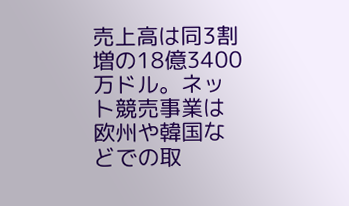売上高は同3割増の18億3400万ドル。ネット競売事業は欧州や韓国などでの取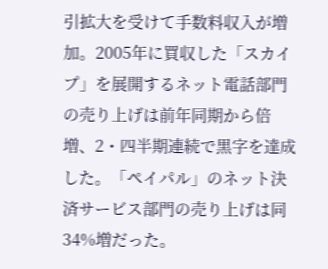引拡大を受けて手数料収入が増加。2005年に買収した「スカイプ」を展開するネット電話部門の売り上げは前年同期から倍増、2・四半期連続で黒字を達成した。「ペイパル」のネット決済サービス部門の売り上げは同34%増だった。